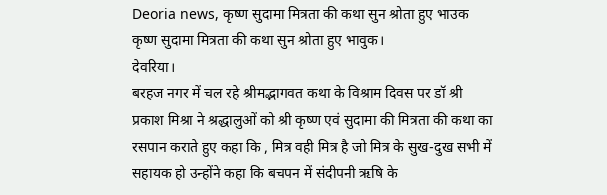Deoria news, कृष्ण सुदामा मित्रता की कथा सुन श्रोता हुए भाउक
कृष्ण सुदामा मित्रता की कथा सुन श्रोता हुए भावुक।
देवरिया।
बरहज नगर में चल रहे श्रीमद्भागवत कथा के विश्राम दिवस पर डॉ श्री प्रकाश मिश्रा ने श्रद्धालुओं को श्री कृष्ण एवं सुदामा की मित्रता की कथा का रसपान कराते हुए कहा कि , मित्र वही मित्र है जो मित्र के सुख-दुख सभी में सहायक हो उन्होंने कहा कि बचपन में संदीपनी ऋषि के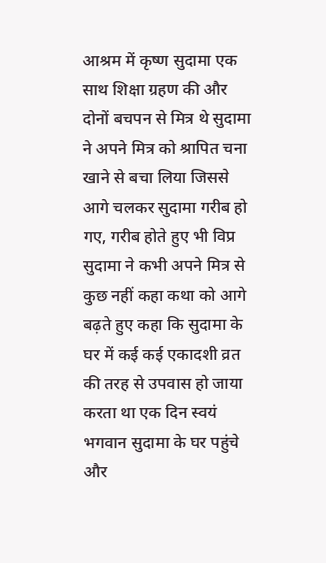आश्रम में कृष्ण सुदामा एक साथ शिक्षा ग्रहण की और दोनों बचपन से मित्र थे सुदामा ने अपने मित्र को श्रापित चना खाने से बचा लिया जिससे आगे चलकर सुदामा गरीब हो गए, गरीब होते हुए भी विप्र सुदामा ने कभी अपने मित्र से कुछ नहीं कहा कथा को आगे बढ़ते हुए कहा कि सुदामा के घर में कई कई एकादशी व्रत की तरह से उपवास हो जाया करता था एक दिन स्वयं भगवान सुदामा के घर पहुंचे और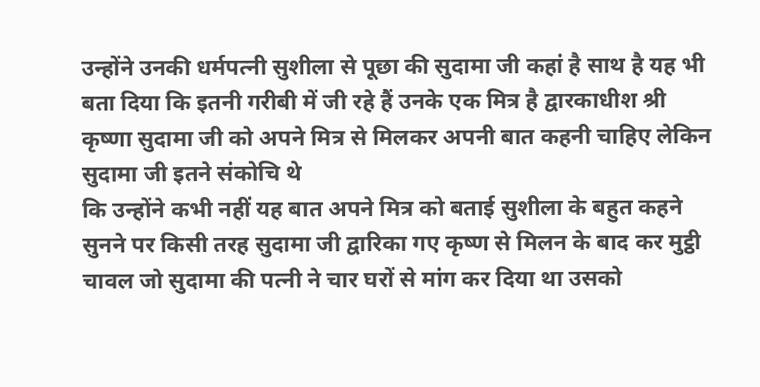उन्होंने उनकी धर्मपत्नी सुशीला से पूछा की सुदामा जी कहां है साथ है यह भी बता दिया कि इतनी गरीबी में जी रहे हैं उनके एक मित्र है द्वारकाधीश श्री कृष्णा सुदामा जी को अपने मित्र से मिलकर अपनी बात कहनी चाहिए लेकिन सुदामा जी इतने संकोचि थे
कि उन्होंने कभी नहीं यह बात अपने मित्र को बताई सुशीला के बहुत कहने सुनने पर किसी तरह सुदामा जी द्वारिका गए कृष्ण से मिलन के बाद कर मुट्ठी चावल जो सुदामा की पत्नी ने चार घरों से मांग कर दिया था उसको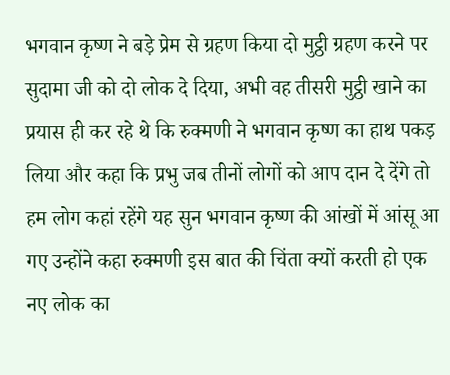भगवान कृष्ण ने बड़े प्रेम से ग्रहण किया दो मुट्ठी ग्रहण करने पर सुदामा जी को दो लोक दे दिया, अभी वह तीसरी मुट्ठी खाने का प्रयास ही कर रहे थे कि रुक्मणी ने भगवान कृष्ण का हाथ पकड़ लिया और कहा कि प्रभु जब तीनों लोगों को आप दान दे देंगे तो हम लोग कहां रहेंगे यह सुन भगवान कृष्ण की आंखों में आंसू आ गए उन्होंने कहा रुक्मणी इस बात की चिंता क्यों करती हो एक नए लोक का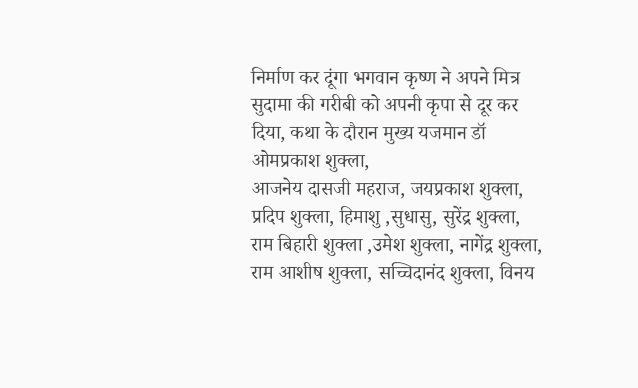निर्माण कर दूंगा भगवान कृष्ण ने अपने मित्र सुदामा की गरीबी को अपनी कृपा से दूर कर दिया, कथा के दौरान मुख्य यजमान डॉ ओमप्रकाश शुक्ला,
आजनेय दासजी महराज, जयप्रकाश शुक्ला, प्रदिप शुक्ला, हिमाशु ,सुधासु, सुरेंद्र शुक्ला, राम बिहारी शुक्ला ,उमेश शुक्ला, नागेंद्र शुक्ला, राम आशीष शुक्ला, सच्चिदानंद शुक्ला, विनय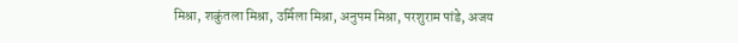मिश्रा, शकुंतला मिश्रा, उर्मिला मिश्रा, अनुपम मिश्रा, परशुराम पांडे, अजय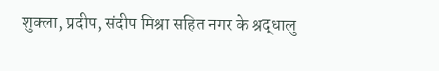शुक्ला, प्रदीप, संदीप मिश्रा सहित नगर के श्रद्धालु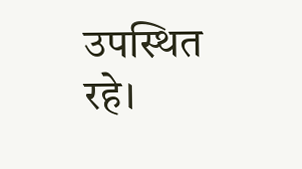उपस्थित रहे।